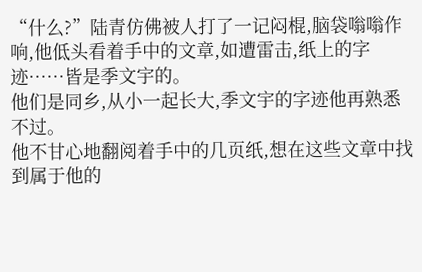“什么?”陆青仿佛被人打了一记闷棍,脑袋嗡嗡作响,他低头看着手中的文章,如遭雷击,纸上的字迹……皆是季文宇的。
他们是同乡,从小一起长大,季文宇的字迹他再熟悉不过。
他不甘心地翻阅着手中的几页纸,想在这些文章中找到属于他的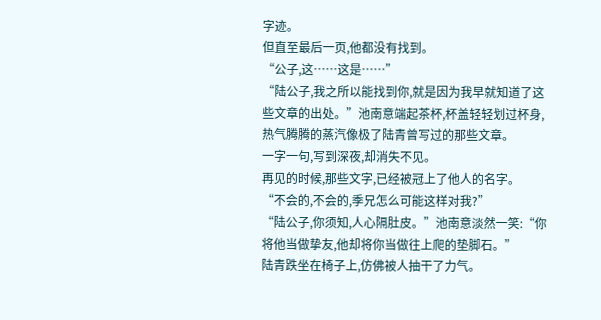字迹。
但直至最后一页,他都没有找到。
“公子,这……这是……”
“陆公子,我之所以能找到你,就是因为我早就知道了这些文章的出处。”池南意端起茶杯,杯盖轻轻划过杯身,热气腾腾的蒸汽像极了陆青曾写过的那些文章。
一字一句,写到深夜,却消失不见。
再见的时候,那些文字,已经被冠上了他人的名字。
“不会的,不会的,季兄怎么可能这样对我?”
“陆公子,你须知,人心隔肚皮。”池南意淡然一笑:“你将他当做挚友,他却将你当做往上爬的垫脚石。”
陆青跌坐在椅子上,仿佛被人抽干了力气。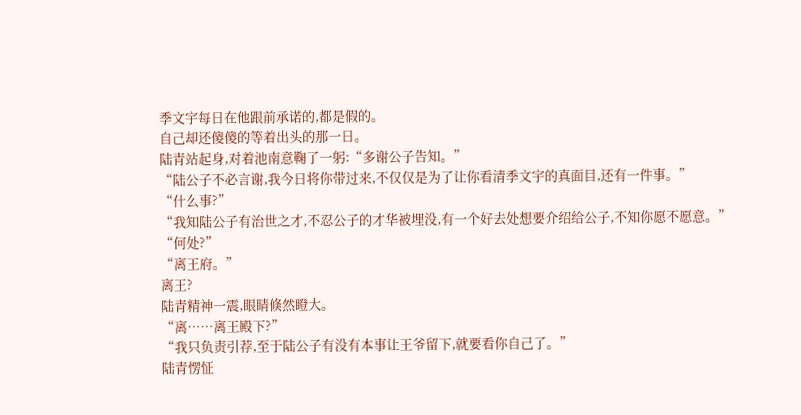季文宇每日在他跟前承诺的,都是假的。
自己却还傻傻的等着出头的那一日。
陆青站起身,对着池南意鞠了一躬:“多谢公子告知。”
“陆公子不必言谢,我今日将你带过来,不仅仅是为了让你看清季文宇的真面目,还有一件事。”
“什么事?”
“我知陆公子有治世之才,不忍公子的才华被埋没,有一个好去处想要介绍给公子,不知你愿不愿意。”
“何处?”
“离王府。”
离王?
陆青精神一震,眼睛倏然瞪大。
“离……离王殿下?”
“我只负责引荐,至于陆公子有没有本事让王爷留下,就要看你自己了。”
陆青愣怔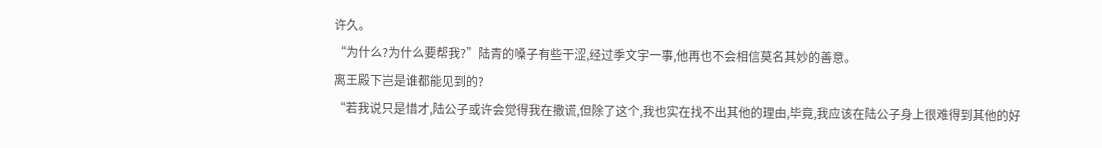许久。
“为什么?为什么要帮我?”陆青的嗓子有些干涩,经过季文宇一事,他再也不会相信莫名其妙的善意。
离王殿下岂是谁都能见到的?
“若我说只是惜才,陆公子或许会觉得我在撒谎,但除了这个,我也实在找不出其他的理由,毕竟,我应该在陆公子身上很难得到其他的好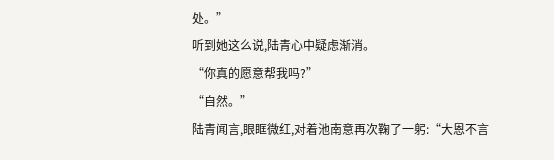处。”
听到她这么说,陆青心中疑虑渐消。
“你真的愿意帮我吗?”
“自然。”
陆青闻言,眼眶微红,对着池南意再次鞠了一躬:“大恩不言